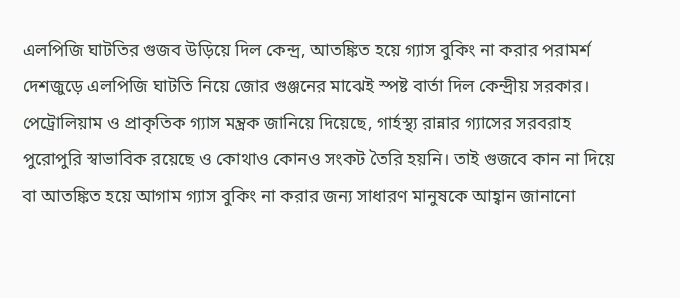এলপিজি ঘাটতির গুজব উড়িয়ে দিল কেন্দ্র, আতঙ্কিত হয়ে গ্যাস বুকিং না করার পরামর্শ
দেশজুড়ে এলপিজি ঘাটতি নিয়ে জোর গুঞ্জনের মাঝেই স্পষ্ট বার্তা দিল কেন্দ্রীয় সরকার। পেট্রোলিয়াম ও প্রাকৃতিক গ্যাস মন্ত্রক জানিয়ে দিয়েছে, গার্হস্থ্য রান্নার গ্যাসের সরবরাহ পুরোপুরি স্বাভাবিক রয়েছে ও কোথাও কোনও সংকট তৈরি হয়নি। তাই গুজবে কান না দিয়ে বা আতঙ্কিত হয়ে আগাম গ্যাস বুকিং না করার জন্য সাধারণ মানুষকে আহ্বান জানানো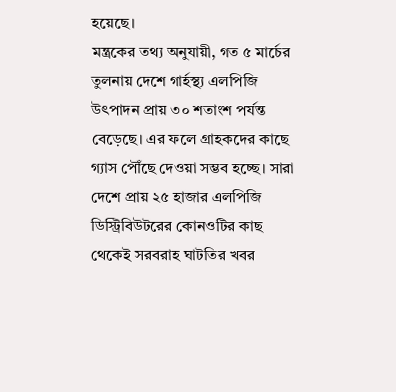হয়েছে।
মন্ত্রকের তথ্য অনুযায়ী, গত ৫ মার্চের তুলনায় দেশে গার্হস্থ্য এলপিজি উৎপাদন প্রায় ৩০ শতাংশ পর্যন্ত বেড়েছে। এর ফলে গ্রাহকদের কাছে গ্যাস পৌঁছে দেওয়া সম্ভব হচ্ছে। সারা দেশে প্রায় ২৫ হাজার এলপিজি ডিস্ট্রিবিউটরের কোনওটির কাছ থেকেই সরবরাহ ঘাটতির খবর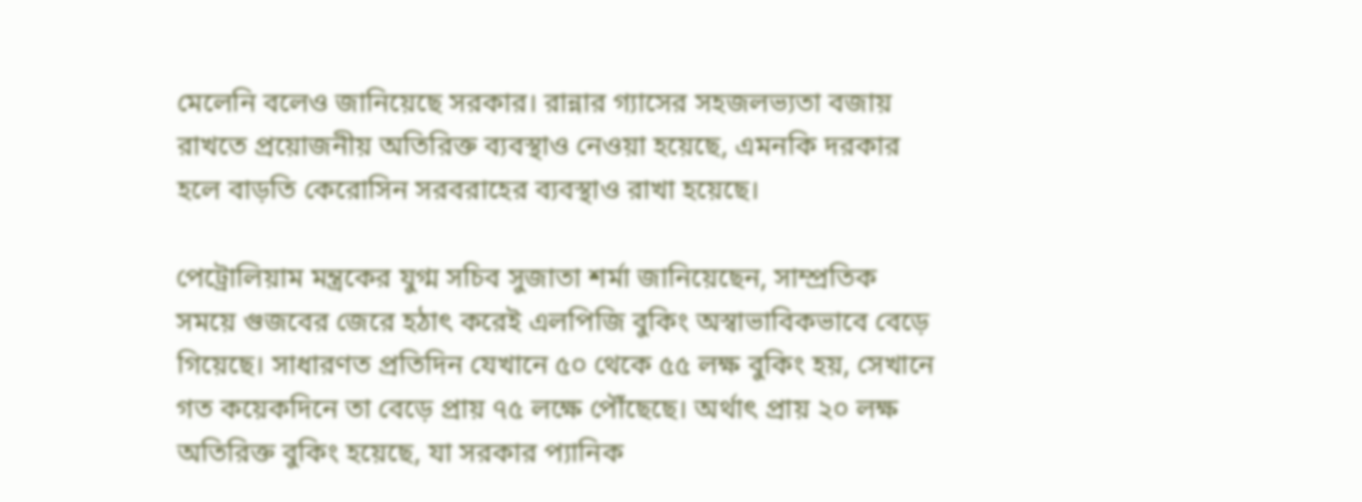মেলেনি বলেও জানিয়েছে সরকার। রান্নার গ্যাসের সহজলভ্যতা বজায় রাখতে প্রয়োজনীয় অতিরিক্ত ব্যবস্থাও নেওয়া হয়েছে, এমনকি দরকার হলে বাড়তি কেরোসিন সরবরাহের ব্যবস্থাও রাখা হয়েছে।

পেট্রোলিয়াম মন্ত্রকের যুগ্ম সচিব সুজাতা শর্মা জানিয়েছেন, সাম্প্রতিক সময়ে গুজবের জেরে হঠাৎ করেই এলপিজি বুকিং অস্বাভাবিকভাবে বেড়ে গিয়েছে। সাধারণত প্রতিদিন যেখানে ৫০ থেকে ৫৫ লক্ষ বুকিং হয়, সেখানে গত কয়েকদিনে তা বেড়ে প্রায় ৭৫ লক্ষে পৌঁছেছে। অর্থাৎ প্রায় ২০ লক্ষ অতিরিক্ত বুকিং হয়েছে, যা সরকার প্যানিক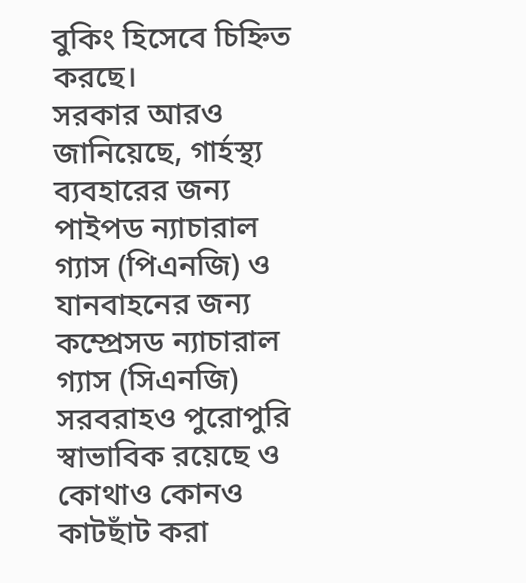বুকিং হিসেবে চিহ্নিত করছে।
সরকার আরও জানিয়েছে, গার্হস্থ্য ব্যবহারের জন্য পাইপড ন্যাচারাল গ্যাস (পিএনজি) ও যানবাহনের জন্য কম্প্রেসড ন্যাচারাল গ্যাস (সিএনজি) সরবরাহও পুরোপুরি স্বাভাবিক রয়েছে ও কোথাও কোনও কাটছাঁট করা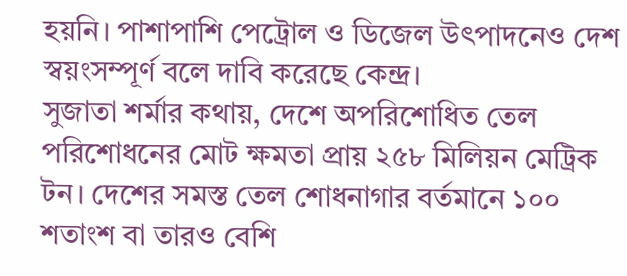হয়নি। পাশাপাশি পেট্রোল ও ডিজেল উৎপাদনেও দেশ স্বয়ংসম্পূর্ণ বলে দাবি করেছে কেন্দ্র।
সুজাতা শর্মার কথায়, দেশে অপরিশোধিত তেল পরিশোধনের মোট ক্ষমতা প্রায় ২৫৮ মিলিয়ন মেট্রিক টন। দেশের সমস্ত তেল শোধনাগার বর্তমানে ১০০ শতাংশ বা তারও বেশি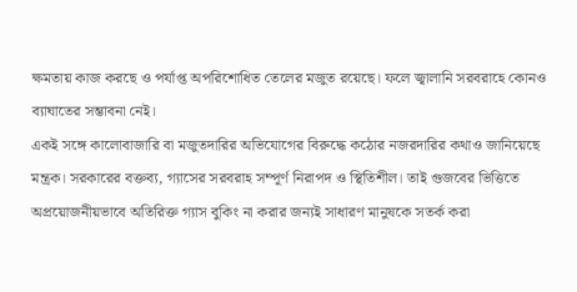ক্ষমতায় কাজ করছে ও পর্যাপ্ত অপরিশোধিত তেলের মজুত রয়েছে। ফলে জ্বালানি সরবরাহে কোনও ব্যাঘাতের সম্ভাবনা নেই।
একই সঙ্গে কালোবাজারি বা মজুতদারির অভিযোগের বিরুদ্ধে কঠোর নজরদারির কথাও জানিয়েছে মন্ত্রক। সরকারের বক্তব্য, গ্যাসের সরবরাহ সম্পূর্ণ নিরাপদ ও স্থিতিশীল। তাই গুজবের ভিত্তিতে অপ্রয়োজনীয়ভাবে অতিরিক্ত গ্যাস বুকিং না করার জন্যই সাধারণ মানুষকে সতর্ক করা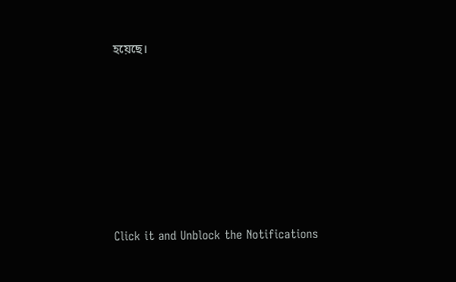হয়েছে।












Click it and Unblock the Notifications